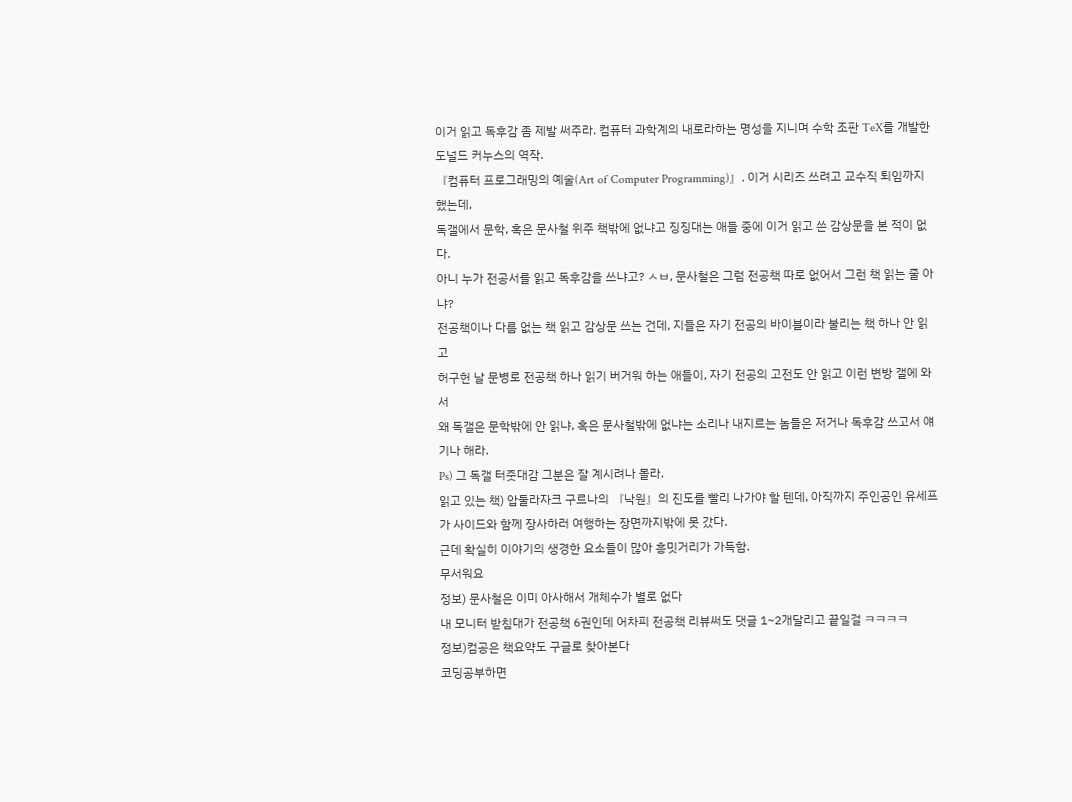이거 읽고 독후감 좀 제발 써주라. 컴퓨터 과학계의 내로라하는 명성을 지니며 수학 조판 TeX를 개발한 도널드 커누스의 역작.
『컴퓨터 프로그래밍의 예술(Art of Computer Programming)』. 이거 시리즈 쓰려고 교수직 퇴임까지 했는데,
독갤에서 문학, 혹은 문사철 위주 책밖에 없냐고 징징대는 애들 중에 이거 읽고 쓴 감상문을 본 적이 없다.
아니 누가 전공서를 읽고 독후감을 쓰냐고? ㅅㅂ, 문사철은 그럼 전공책 따로 없어서 그런 책 읽는 줄 아냐?
전공책이나 다름 없는 책 읽고 감상문 쓰는 건데, 지들은 자기 전공의 바이블이라 불리는 책 하나 안 읽고
허구헌 날 문병로 전공책 하나 읽기 버거워 하는 애들이, 자기 전공의 고전도 안 읽고 이런 변방 갤에 와서
왜 독갤은 문학밖에 안 읽냐, 혹은 문사철밖에 없냐는 소리나 내지르는 놈들은 저거나 독후감 쓰고서 얘기나 해라.
Ps) 그 독갤 터줏대감 그분은 잘 계시려나 몰라.
읽고 있는 책) 압둘라자크 구르나의 『낙원』의 진도를 빨리 나가야 할 텐데, 아직까지 주인공인 유세프가 사이드와 함께 장사하러 여행하는 장면까지밖에 못 갔다.
근데 확실히 이야기의 생경한 요소들이 많아 흥밋거리가 가득함.
무서워요
정보) 문사철은 이미 아사해서 개체수가 별로 없다
내 모니터 받침대가 전공책 6권인데 어차피 전공책 리뷰써도 댓글 1~2개달리고 끝일걸 ㅋㅋㅋㅋ
정보)컴공은 책요약도 구글로 찾아본다
코딩공부하면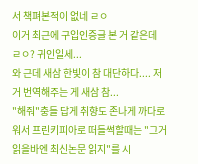서 책펴본적이 없네 ㄹㅇ
이거 최근에 구입인증글 본 거 같은데
ㄹㅇ? 귀인일세...
와 근데 새삼 한빛이 참 대단하다.... 저거 번역해주는 게 새삼 참...
"해줘"충들 답게 취향도 존나게 까다로워서 프린키피아로 떠들썩할때는 "그거 읽을바엔 최신논문 읽지"를 시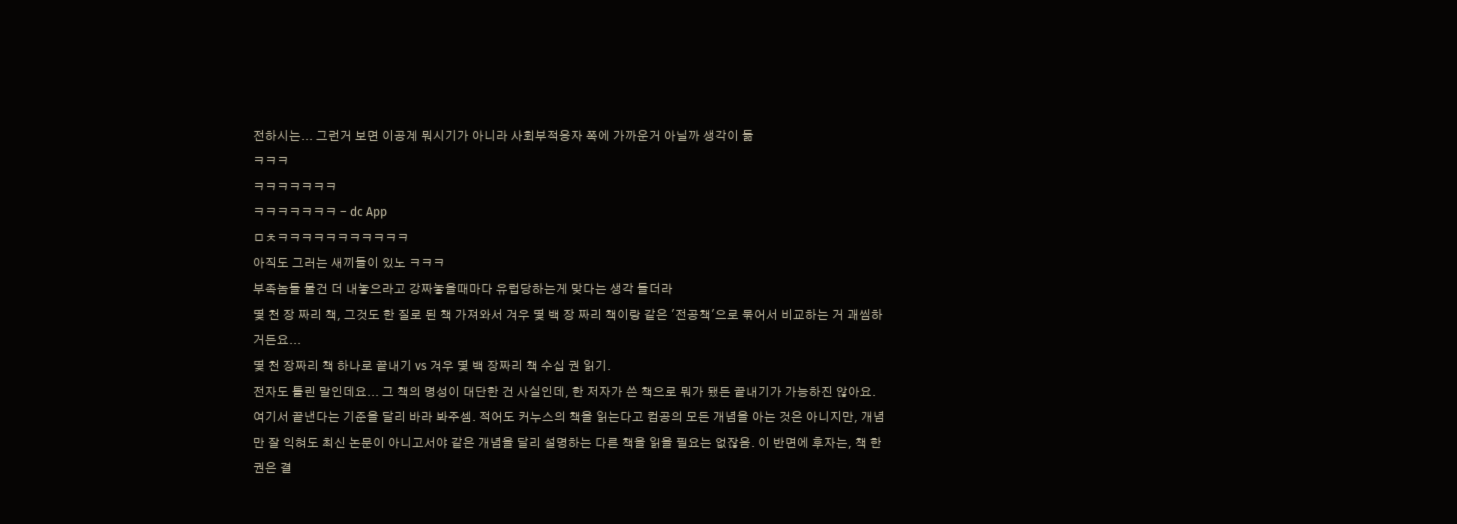전하시는... 그런거 보면 이공계 뭐시기가 아니라 사회부적응자 쪽에 가까운거 아닐까 생각이 듦
ㅋㅋㅋ
ㅋㅋㅋㅋㅋㅋㅋ
ㅋㅋㅋㅋㅋㅋㅋ - dc App
ㅁㅊㅋㅋㅋㅋㅋㅋㅋㅋㅋㅋㅋ
아직도 그러는 새끼들이 있노 ㅋㅋㅋ
부족놈들 물건 더 내놓으라고 강짜놓을때마다 유럽당하는게 맞다는 생각 들더라
몇 천 장 짜리 책, 그것도 한 질로 된 책 가져와서 겨우 몇 백 장 짜리 책이랑 같은 '전공책'으로 묶어서 비교하는 거 괘씸하거든요...
몇 천 장짜리 책 하나로 끝내기 vs 겨우 몇 백 장짜리 책 수십 권 읽기.
전자도 틀린 말인데요... 그 책의 명성이 대단한 건 사실인데, 한 저자가 쓴 책으로 뭐가 됐든 끝내기가 가능하진 않아요.
여기서 끝낸다는 기준을 달리 바라 봐주셈. 적어도 커누스의 책을 읽는다고 컴공의 모든 개념을 아는 것은 아니지만, 개념만 잘 익혀도 최신 논문이 아니고서야 같은 개념을 달리 설명하는 다른 책을 읽을 필요는 없잖음. 이 반면에 후자는, 책 한 권은 결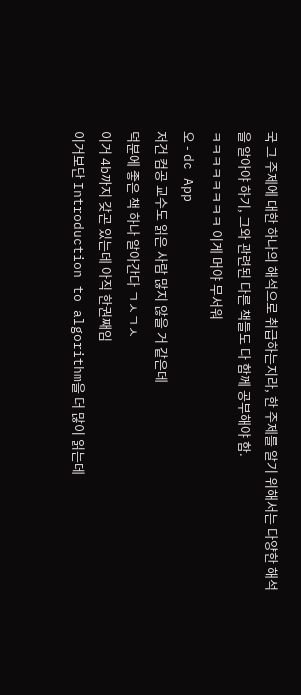국 그 주제에 대한 하나의 해석으로 취급하는지라, 한 주제를 알기 위해서는 다양한 해석을 알아야 하기, 그와 관련된 다른 책들도 다 함께 공부해야 함.
ㅋㅋㅋㅋㅋㅋㅋㅋ 이게 머야 무서워
오 - dc App
저건 컴공 교수도 읽은 사람 많지 않을 거 같은데
덕분에 좋은 책 하나 알아간다 ㄱㅅㄱㅅ
이거 4b까지 갖곤 있는데 아직 한권째임
이거보단 Introduction to algorithm을 더 많이 읽는데